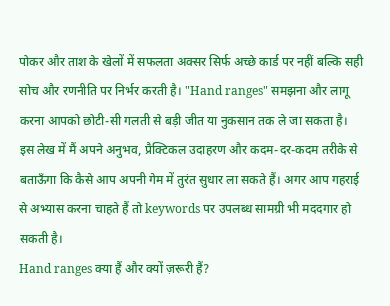पोकर और ताश के खेलों में सफलता अक्सर सिर्फ अच्छे कार्ड पर नहीं बल्कि सही सोच और रणनीति पर निर्भर करती है। "Hand ranges" समझना और लागू करना आपको छोटी-सी गलती से बड़ी जीत या नुकसान तक ले जा सकता है। इस लेख में मैं अपने अनुभव, प्रैक्टिकल उदाहरण और कदम-दर-कदम तरीके से बताऊँगा कि कैसे आप अपनी गेम में तुरंत सुधार ला सकते हैं। अगर आप गहराई से अभ्यास करना चाहते हैं तो keywords पर उपलब्ध सामग्री भी मददगार हो सकती है।
Hand ranges क्या हैं और क्यों ज़रूरी हैं?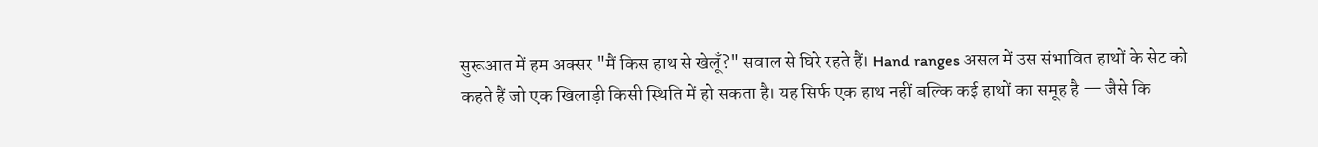सुरूआत में हम अक्सर "मैं किस हाथ से खेलूँ?" सवाल से घिरे रहते हैं। Hand ranges असल में उस संभावित हाथों के सेट को कहते हैं जो एक खिलाड़ी किसी स्थिति में हो सकता है। यह सिर्फ एक हाथ नहीं बल्कि कई हाथों का समूह है — जैसे कि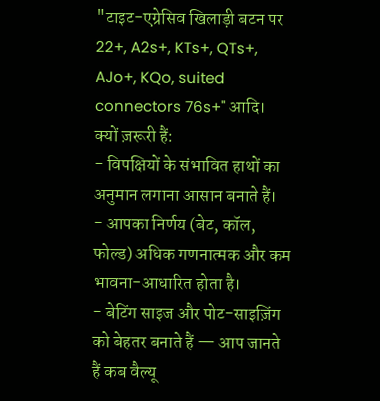"टाइट-एग्रेसिव खिलाड़ी बटन पर 22+, A2s+, KTs+, QTs+, AJo+, KQo, suited connectors 76s+" आदि।
क्यों ज़रूरी हैं:
- विपक्षियों के संभावित हाथों का अनुमान लगाना आसान बनाते हैं।
- आपका निर्णय (बेट, कॉल, फोल्ड) अधिक गणनात्मक और कम भावना-आधारित होता है।
- बेटिंग साइज और पोट-साइज़िंग को बेहतर बनाते हैं — आप जानते हैं कब वैल्यू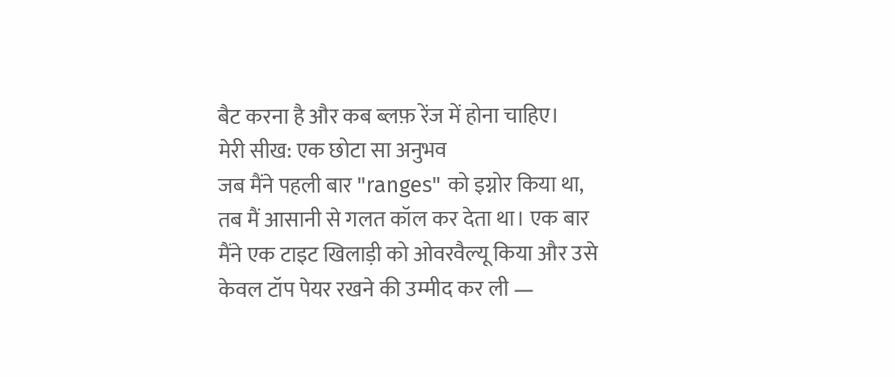बैट करना है और कब ब्लफ़ रेंज में होना चाहिए।
मेरी सीख: एक छोटा सा अनुभव
जब मैंने पहली बार "ranges" को इग्नोर किया था, तब मैं आसानी से गलत कॉल कर देता था। एक बार मैंने एक टाइट खिलाड़ी को ओवरवैल्यू किया और उसे केवल टॉप पेयर रखने की उम्मीद कर ली —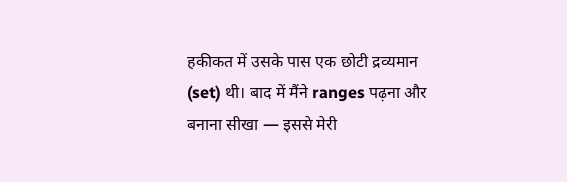हकीकत में उसके पास एक छोटी द्रव्यमान (set) थी। बाद में मैंने ranges पढ़ना और बनाना सीखा — इससे मेरी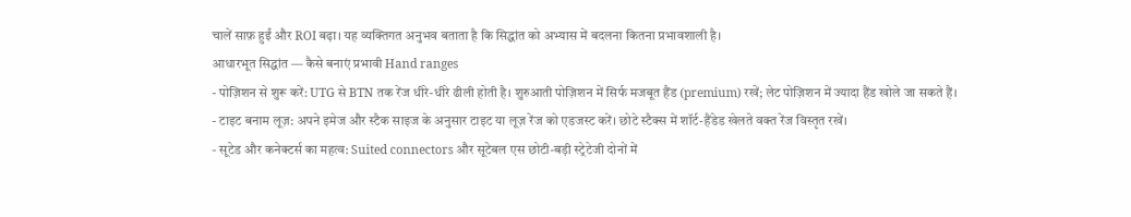चालें साफ़ हुईं और ROI बढ़ा। यह व्यक्तिगत अनुभव बताता है कि सिद्धांत को अभ्यास में बदलना कितना प्रभावशाली है।
आधारभूत सिद्धांत — कैसे बनाएं प्रभावी Hand ranges
- पोज़िशन से शुरू करें: UTG से BTN तक रेंज धीरे-धीरे ढीली होती है। शुरुआती पोज़िशन में सिर्फ मजबूत हैंड (premium) रखें; लेट पोज़िशन में ज्यादा हैंड खोले जा सकते हैं।
- टाइट बनाम लूज़: अपने इमेज और स्टैक साइज के अनुसार टाइट या लूज़ रेंज को एडजस्ट करें। छोटे स्टैक्स में शॉर्ट-हैंडेड खेलते वक्त रेंज विस्तृत रखें।
- सूटेड और कनेक्टर्स का महत्व: Suited connectors और सूटेबल एस छोटी-बड़ी स्ट्रेटेजी दोनों में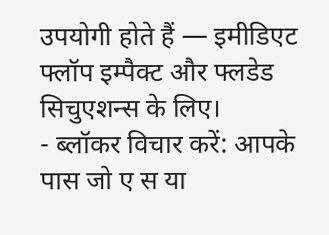उपयोगी होते हैं — इमीडिएट फ्लॉप इम्पैक्ट और फ्लडेड सिचुएशन्स के लिए।
- ब्लॉकर विचार करें: आपके पास जो ए स या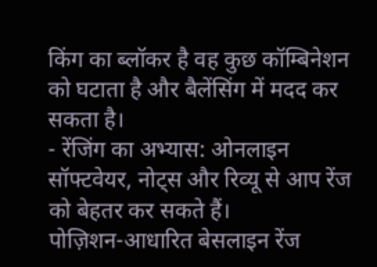किंग का ब्लॉकर है वह कुछ कॉम्बिनेशन को घटाता है और बैलेंसिंग में मदद कर सकता है।
- रेंजिंग का अभ्यास: ओनलाइन सॉफ्टवेयर, नोट्स और रिव्यू से आप रेंज को बेहतर कर सकते हैं।
पोज़िशन-आधारित बेसलाइन रेंज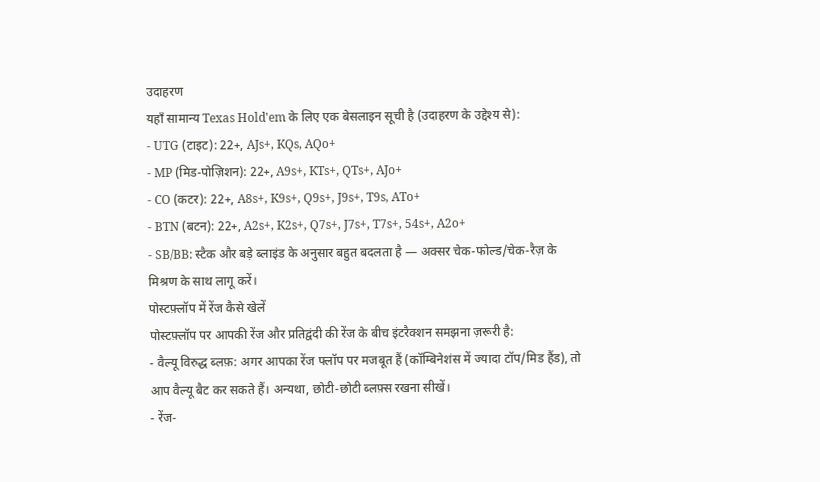उदाहरण
यहाँ सामान्य Texas Hold'em के लिए एक बेसलाइन सूची है (उदाहरण के उद्देश्य से):
- UTG (टाइट): 22+, AJs+, KQs, AQo+
- MP (मिड-पोज़िशन): 22+, A9s+, KTs+, QTs+, AJo+
- CO (कटर): 22+, A8s+, K9s+, Q9s+, J9s+, T9s, ATo+
- BTN (बटन): 22+, A2s+, K2s+, Q7s+, J7s+, T7s+, 54s+, A2o+
- SB/BB: स्टैक और बड़े ब्लाइंड के अनुसार बहुत बदलता है — अक्सर चेक-फोल्ड/चेक-रैज़ के मिश्रण के साथ लागू करें।
पोस्टफ़्लॉप में रेंज कैसे खेलें
पोस्टफ़्लॉप पर आपकी रेंज और प्रतिद्वंदी की रेंज के बीच इंटरैक्शन समझना ज़रूरी है:
- वैल्यू विरुद्ध ब्लफ़: अगर आपका रेंज फ्लॉप पर मजबूत हैं (कॉम्बिनेशंस में ज्यादा टॉप/मिड हैंड), तो आप वैल्यू बैट कर सकते हैं। अन्यथा, छोटी-छोटी ब्लफ़्स रखना सीखें।
- रेंज-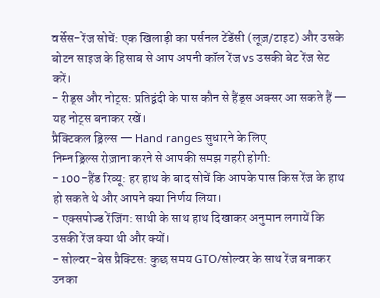वर्सेस-रेंज सोचें: एक खिलाड़ी का पर्सनल टेंडेंसी (लूज़/टाइट) और उसके बोटन साइज के हिसाब से आप अपनी कॉल रेंज vs उसकी बेट रेंज सेट करें।
- रीड्स और नोट्स: प्रतिद्वंदी के पास कौन से हैंड्स अक्सर आ सकते हैं — यह नोट्स बनाकर रखें।
प्रैक्टिकल ड्रिल्स — Hand ranges सुधारने के लिए
निम्न ड्रिल्स रोज़ाना करने से आपकी समझ गहरी होगी:
- 100-हैंड रिव्यू: हर हाथ के बाद सोचें कि आपके पास किस रेंज के हाथ हो सकते थे और आपने क्या निर्णय लिया।
- एक्सपोज्ड रेंजिंग: साथी के साथ हाथ दिखाकर अनुमान लगायें कि उसकी रेंज क्या थी और क्यों।
- सोल्वर-बेस प्रैक्टिस: कुछ समय GTO/सोल्वर के साथ रेंज बनाकर उनका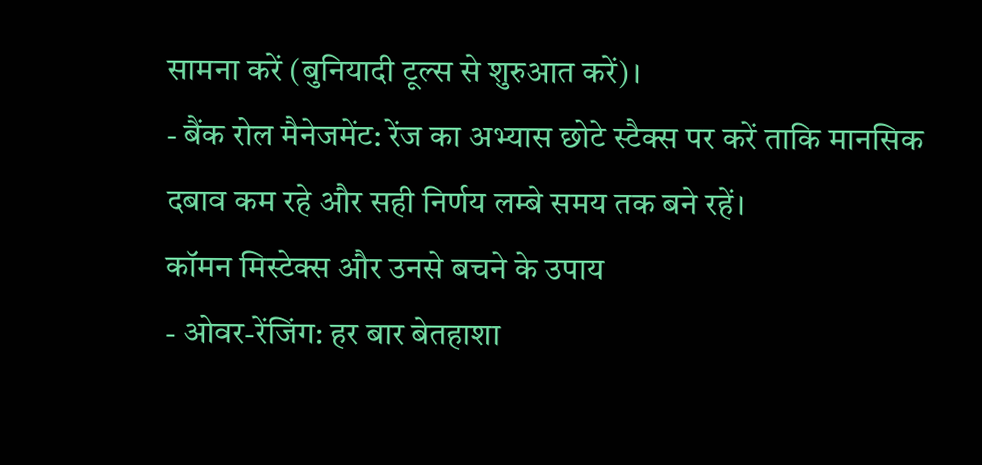सामना करें (बुनियादी टूल्स से शुरुआत करें)।
- बैंक रोल मैनेजमेंट: रेंज का अभ्यास छोटे स्टैक्स पर करें ताकि मानसिक दबाव कम रहे और सही निर्णय लम्बे समय तक बने रहें।
कॉमन मिस्टेक्स और उनसे बचने के उपाय
- ओवर-रेंजिंग: हर बार बेतहाशा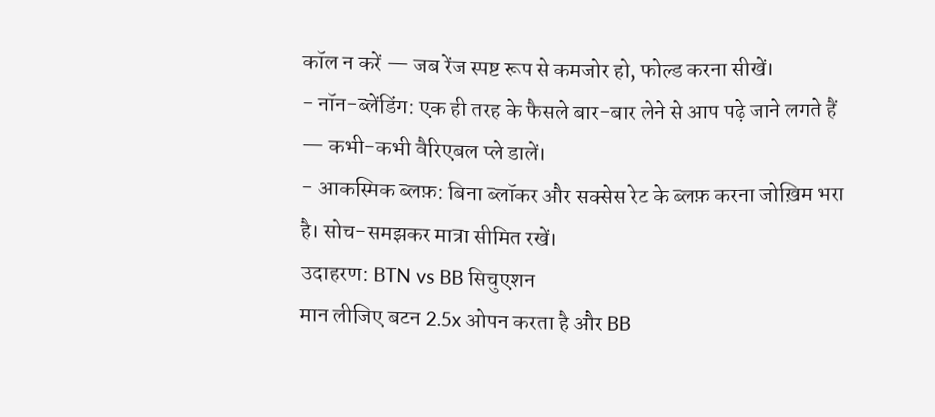कॉल न करें — जब रेंज स्पष्ट रूप से कमजोर हो, फोल्ड करना सीखें।
- नॉन-ब्लेंडिंग: एक ही तरह के फैसले बार-बार लेने से आप पढ़े जाने लगते हैं — कभी-कभी वैरिएबल प्ले डालें।
- आकस्मिक ब्लफ़: बिना ब्लॉकर और सक्सेस रेट के ब्लफ़ करना जोख़िम भरा है। सोच-समझकर मात्रा सीमित रखें।
उदाहरण: BTN vs BB सिचुएशन
मान लीजिए बटन 2.5x ओपन करता है और BB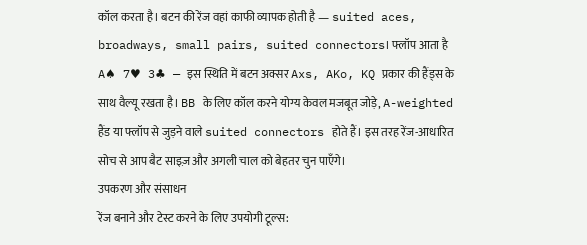कॉल करता है। बटन की रेंज वहां काफी व्यापक होती है — suited aces, broadways, small pairs, suited connectors। फ्लॉप आता है A♠ 7♥ 3♣ — इस स्थिति में बटन अक्सर Axs, AKo, KQ प्रकार की हैंड्स के साथ वैल्यू रखता है। BB के लिए कॉल करने योग्य केवल मजबूत जोड़े, A-weighted हैंड या फ्लॉप से जुड़ने वाले suited connectors होते हैं। इस तरह रेंज-आधारित सोच से आप बैट साइज़ और अगली चाल को बेहतर चुन पाएँगे।
उपकरण और संसाधन
रेंज बनाने और टेस्ट करने के लिए उपयोगी टूल्स: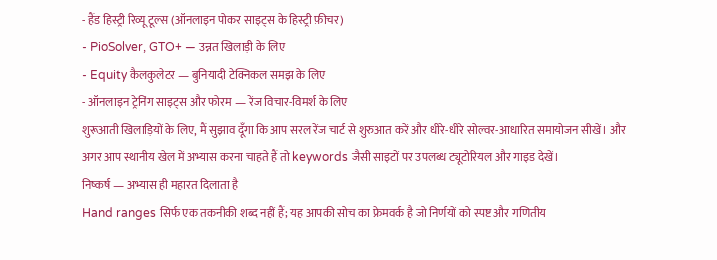- हैंड हिस्ट्री रिव्यू टूल्स (ऑनलाइन पोकर साइट्स के हिस्ट्री फ़ीचर)
- PioSolver, GTO+ — उन्नत खिलाड़ी के लिए
- Equity कैलकुलेटर — बुनियादी टेक्निकल समझ के लिए
- ऑनलाइन ट्रेनिंग साइट्स और फोरम — रेंज विचार-विमर्श के लिए
शुरूआती खिलाड़ियों के लिए, मैं सुझाव दूँगा कि आप सरल रेंज चार्ट से शुरुआत करें और धीरे-धीरे सोल्वर-आधारित समायोजन सीखें। और अगर आप स्थानीय खेल में अभ्यास करना चाहते हैं तो keywords जैसी साइटों पर उपलब्ध ट्यूटोरियल और गाइड देखें।
निष्कर्ष — अभ्यास ही महारत दिलाता है
Hand ranges सिर्फ एक तकनीकी शब्द नहीं हैं; यह आपकी सोच का फ्रेमवर्क है जो निर्णयों को स्पष्ट और गणितीय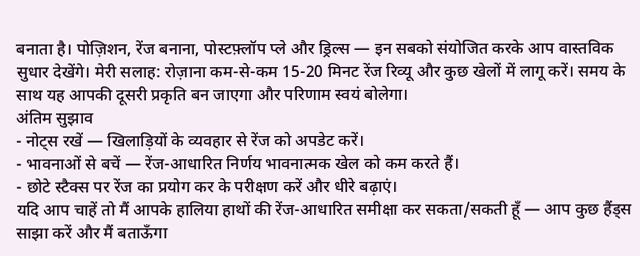बनाता है। पोज़िशन, रेंज बनाना, पोस्टफ़्लॉप प्ले और ड्रिल्स — इन सबको संयोजित करके आप वास्तविक सुधार देखेंगे। मेरी सलाह: रोज़ाना कम-से-कम 15-20 मिनट रेंज रिव्यू और कुछ खेलों में लागू करें। समय के साथ यह आपकी दूसरी प्रकृति बन जाएगा और परिणाम स्वयं बोलेगा।
अंतिम सुझाव
- नोट्स रखें — खिलाड़ियों के व्यवहार से रेंज को अपडेट करें।
- भावनाओं से बचें — रेंज-आधारित निर्णय भावनात्मक खेल को कम करते हैं।
- छोटे स्टैक्स पर रेंज का प्रयोग कर के परीक्षण करें और धीरे बढ़ाएं।
यदि आप चाहें तो मैं आपके हालिया हाथों की रेंज-आधारित समीक्षा कर सकता/सकती हूँ — आप कुछ हैंड्स साझा करें और मैं बताऊँगा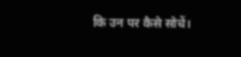कि उन पर कैसे सोचें।